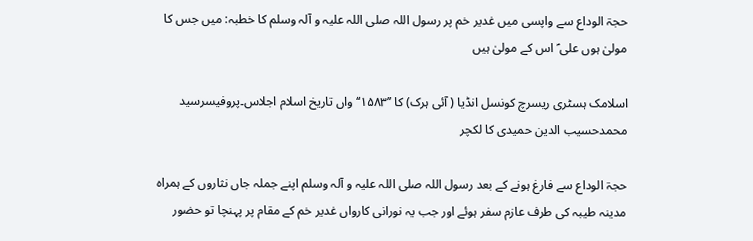حجۃ الوداع سے واپسی میں غدیر خم پر رسول اللہ صلی اللہ علیہ و آلہ وسلم کا خطبہ: میں جس کا مولیٰ ہوں علی ؑ اس کے مولیٰ ہیں

اسلامک ہسٹری ریسرچ کونسل انڈیا ( آئی ہرک) کا ’’۱۵۸۳‘‘ واں تاریخ اسلام اجلاس۔پروفیسرسید محمدحسیب الدین حمیدی کا لکچر

حجۃ الوداع سے فارغ ہونے کے بعد رسول اللہ صلی اللہ علیہ و آلہ وسلم اپنے جملہ جاں نثاروں کے ہمراہ مدینہ طیبہ کی طرف عازم سفر ہوئے اور جب یہ نورانی کارواں غدیر خم کے مقام پر پہنچا تو حضور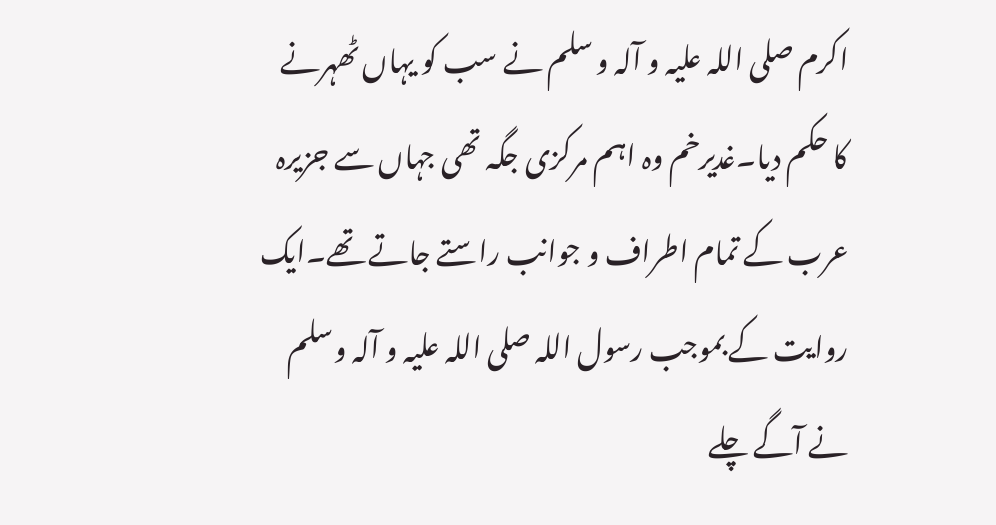اکرم صلی اللہ علیہ و آلہ و سلم نے سب کو یہاں ٹھہرنے کا حکم دیا۔غدیرخم وہ اہم مرکزی جگہ تھی جہاں سے جزیرہ عرب کے تمام اطراف و جوانب راستے جاتے تھے۔ایک روایت کے بموجب رسول اللہ صلی اللہ علیہ و آلہ وسلم نے آگے چلے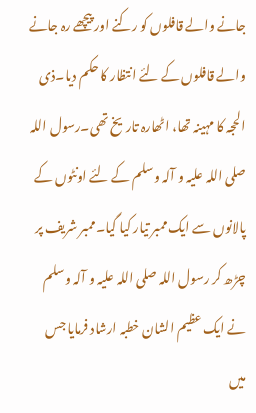جانے والے قافلوں کو رکنے اور پیچھے رہ جانے والے قافلوں کے لئے انتظار کا حکم دیا۔ذی الحجہ کا مہینہ تھا، اٹھارہ تاریخ تھی۔رسول اللہ صلی اللہ علیہ و آلہ وسلم کے لئے اونٹوں کے پالانوں سے ایک ممبر تیار کیا گیا۔ممبر شریف پر چڑھ کر رسول اللہ صلی اللہ علیہ و آلہ وسلم نے ایک عظیم الشان خطبہ ارشاد فرمایا جس میں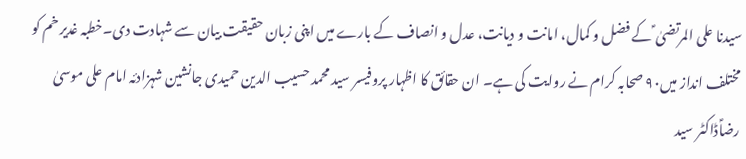سیدنا علی المرتضیٰ ؑ کے فضل و کمال، امانت و دیانت، عدل و انصاف کے بارے میں اپنی زبان حقیقت بیان سے شہادت دی۔خطبہ غدیر خم کو مختلف انداز میں۹۰ صحابہ کرام نے روایت کی ہے۔ ان حقائق کا اظہار پروفیسر سید محمد حسیب الدین حمیدی جانشین شہزادئہ امام علی موسیٰ رضاؑڈاکٹر سید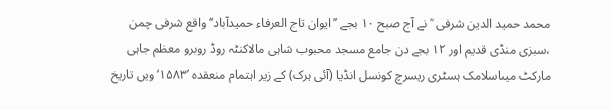محمد حمید الدین شرفی  ؒ نے آج صبح ۱۰ بجے ’’ایوان تاج العرفاء حمیدآباد‘‘ واقع شرفی چمن ،سبزی منڈی قدیم اور ۱۲ بجے دن جامع مسجد محبوب شاہی مالاکنٹہ روڈ روبرو معظم جاہی مارکٹ میںاسلامک ہسٹری ریسرچ کونسل انڈیا (آئی ہرک) کے زیر اہتمام منعقدہ ’۱۵۸۳‘ویں تاریخ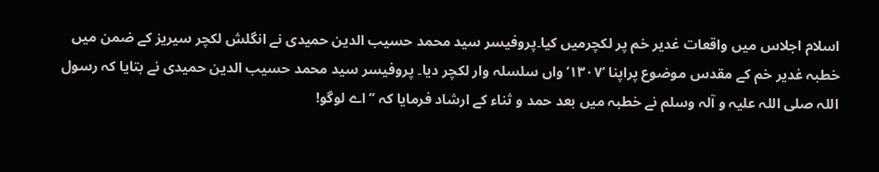اسلام اجلاس میں واقعات غدیر خم پر لکچرمیں کیا۔پروفیسر سید محمد حسیب الدین حمیدی نے انگلش لکچر سیریز کے ضمن میں خطبہ غدیر خم کے مقدس موضوع پراپنا ’۱۳۰۷‘ واں سلسلہ وار لکچر دیا۔ پروفیسر سید محمد حسیب الدین حمیدی نے بتایا کہ رسول اللہ صلی اللہ علیہ و آلہ وسلم نے خطبہ میں بعد حمد و ثناء کے ارشاد فرمایا کہ ’’اے لوگو!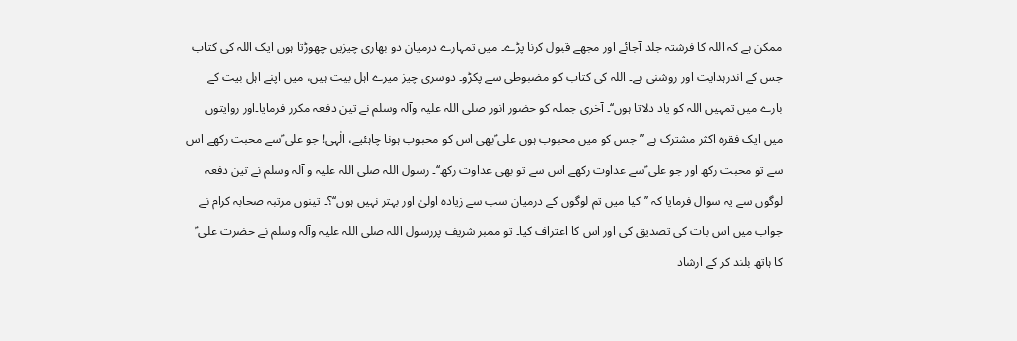ممکن ہے کہ اللہ کا فرشتہ جلد آجائے اور مجھے قبول کرنا پڑے۔ میں تمہارے درمیان دو بھاری چیزیں چھوڑتا ہوں ایک اللہ کی کتاب جس کے اندرہدایت اور روشنی ہے۔ اللہ کی کتاب کو مضبوطی سے پکڑو۔ دوسری چیز میرے اہل بیت ہیں، میں اپنے اہل بیت کے بارے میں تمہیں اللہ کو یاد دلاتا ہوں‘‘۔ آخری جملہ کو حضور انور صلی اللہ علیہ وآلہ وسلم نے تین دفعہ مکرر فرمایا۔اور روایتوں میں ایک فقرہ اکثر مشترک ہے ’’جس کو میں محبوب ہوں علی ؑبھی اس کو محبوب ہونا چاہئیے، الٰہی! جو علی ؑسے محبت رکھے اس سے تو محبت رکھ اور جو علی ؑسے عداوت رکھے اس سے تو بھی عداوت رکھ‘‘۔ رسول اللہ صلی اللہ علیہ و آلہ وسلم نے تین دفعہ لوگوں سے یہ سوال فرمایا کہ ’’ کیا میں تم لوگوں کے درمیان سب سے زیادہ اولیٰ اور بہتر نہیں ہوں‘‘؟۔ تینوں مرتبہ صحابہ کرام نے جواب میں اس بات کی تصدیق کی اور اس کا اعتراف کیا۔ تو ممبر شریف پررسول اللہ صلی اللہ علیہ وآلہ وسلم نے حضرت علی ؑ کا ہاتھ بلند کر کے ارشاد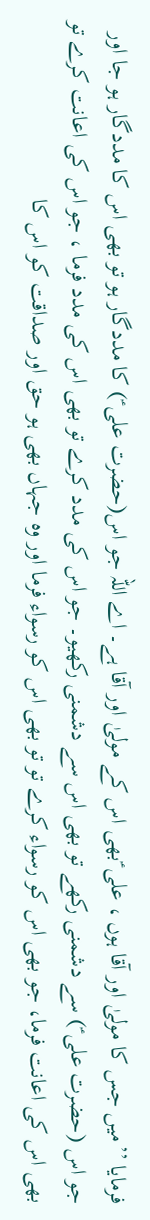فرمایا ’’میں جس کا مولیٰ اور آقا ہوں ، علی ؑبھی اس کے مولیٰ اور آقا ہے۔ اے اللہ جو اس(حضرت علی ؑ) کا مددگار ہو تو بھی اس کا مددگار ہو جا اور جو اس (حضرت علی ؑ) سے دشمنی رکھے تو بھی اس سے دشمنی رکھیو۔ جو اس کی مدد کرے تو بھی اس کی مدد فرما ، جو اس کی اعانت کرے تو بھی اس کی اعانت فرما، جو بھی اس کو رسواء کرے تو تو بھی اس کو رسواء فرما اور وہ جہاں بھی ہو حق اور صداقت کو اس کا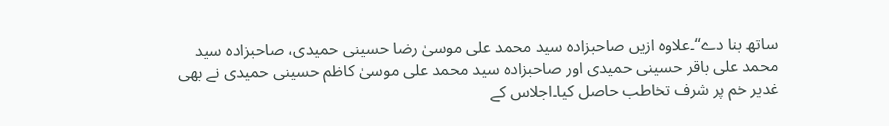ساتھ بنا دے‘‘۔علاوہ ازیں صاحبزادہ سید محمد علی موسیٰ رضا حسینی حمیدی، صاحبزادہ سید محمد علی باقر حسینی حمیدی اور صاحبزادہ سید محمد علی موسیٰ کاظم حسینی حمیدی نے بھی غدیر خم پر شرف تخاطب حاصل کیا۔اجلاس کے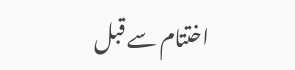اختتام سے قبل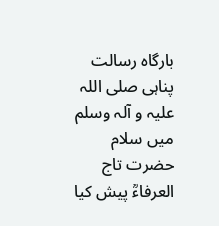بارگاہ رسالت پناہی صلی اللہ علیہ و آلہ وسلم میں سلام حضرت تاج العرفاءؒ پیش کیا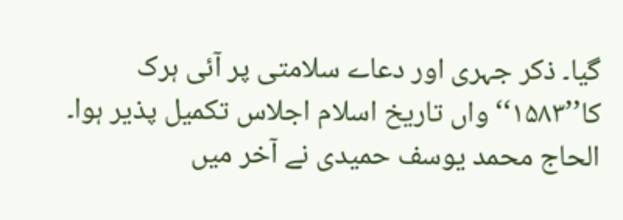گیا۔ ذکر جہری اور دعاے سلامتی پر آئی ہرک کا’’۱۵۸۳‘‘ واں تاریخ اسلام اجلاس تکمیل پذیر ہوا۔ الحاج محمد یوسف حمیدی نے آخر میں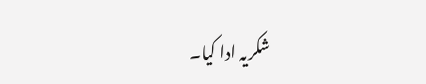شکریہ ادا کیا۔